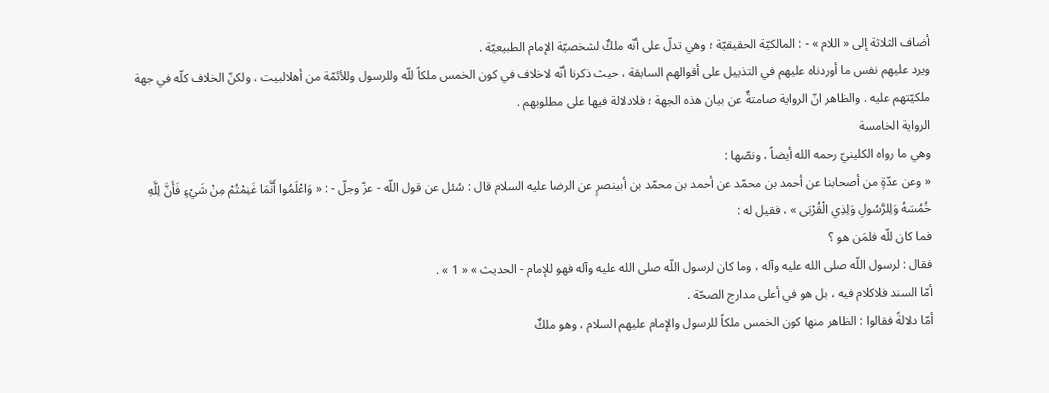أضاف الثلاثة إلى « اللام » - : المالكيّة الحقيقيّة ؛ وهي تدلّ على أنّه ملكٌ لشخصيّة الإمام الطبيعيّة .
ويرد عليهم نفس ما أوردناه عليهم في التذييل على أقوالهم السابقة ، حيث ذكرنا أنّه لاخلاف في كون الخمس ملكاً للّه وللرسول وللأئمّة من أهلالبيت ، ولكنّ الخلاف كلّه في جهة ملكيّتهم عليه . والظاهر انّ الرواية صامتةٌ عن بيان هذه الجهة ؛ فلادلالة فيها على مطلوبهم .
الرواية الخامسة
وهي ما رواه الكلينيّ رحمه الله أيضاً ، ونصّها :
« وعن عدّةٍ من أصحابنا عن أحمد بن محمّد عن أحمد بن محمّد بن أبينصرٍ عن الرضا عليه السلام قال : سُئل عن قول اللّه - عزّ وجلّ - : « وَاعْلَمُوا أَنَّمَا غَنِمْتُمْ مِنْ شَيْءٍ فَأَنَّ لِلَّهِ خُمُسَهُ وَلِلرَّسُولِ وَلِذِي الْقُرْبَى » ، فقيل له :
فما كان للّه فلمَن هو ؟
فقال : لرسول اللّه صلى الله عليه وآله ، وما كان لرسول اللّه صلى الله عليه وآله فهو للإمام - الحديث » « 1 » .
أمّا السند فلاكلام فيه ، بل هو في أعلى مدارج الصحّة .
أمّا دلالةً فقالوا : الظاهر منها كون الخمس ملكاً للرسول والإمام عليهم السلام ، وهو ملكٌ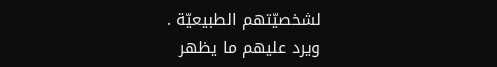لشخصيّتهم الطبيعيّة .
ويرد عليهم ما يظهر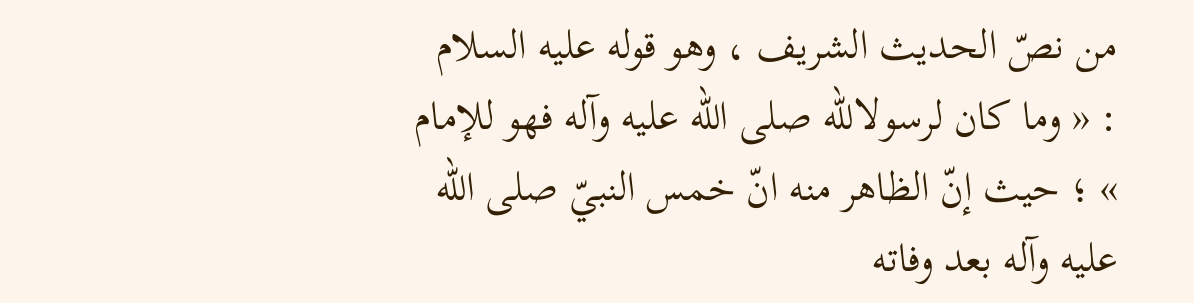من نصّ الحديث الشريف ، وهو قوله عليه السلام : « وما كان لرسولاللّه صلى الله عليه وآله فهو للإمام » ؛ حيث إنّ الظاهر منه انّ خمس النبيّ صلى الله عليه وآله بعد وفاته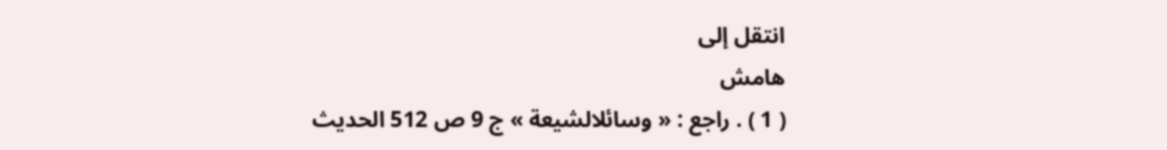انتقل إلى
هامش
( 1 ) . راجع : « وسائلالشيعة » ج 9 ص 512 الحديث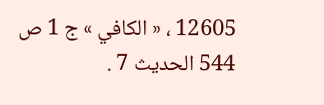12605 ، « الكافي » ج 1 ص 544 الحديث 7 .